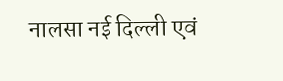नालसा नई दिल्ली एवं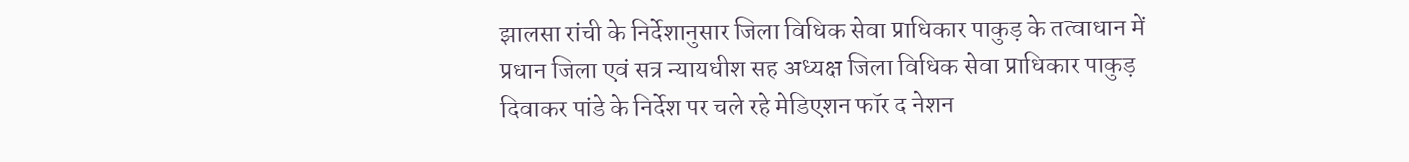झालसा रांची के निर्देशानुसार जिला विधिक सेवा प्राधिकार पाकुड़ के तत्वाधान में प्रधान जिला एवं सत्र न्यायधीश सह अध्यक्ष जिला विधिक सेवा प्राधिकार पाकुड़ दिवाकर पांडे के निर्देश पर चले रहे मेडिएशन फॉर द नेशन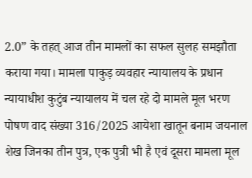2.0” के तहत् आज तीन मामलों का सफल सुलह समझौता कराया गया। मामला पाकुड़ व्यवहार न्यायालय के प्रधान न्यायाधीश कुटुंब न्यायालय में चल रहे दो मामले मूल भरण पोषण वाद संख्या 316/2025 आयेशा खातून बनाम जयनाल शेख जिनका तीन पुत्र, एक पुत्री भी है एवं दूसरा मामला मूल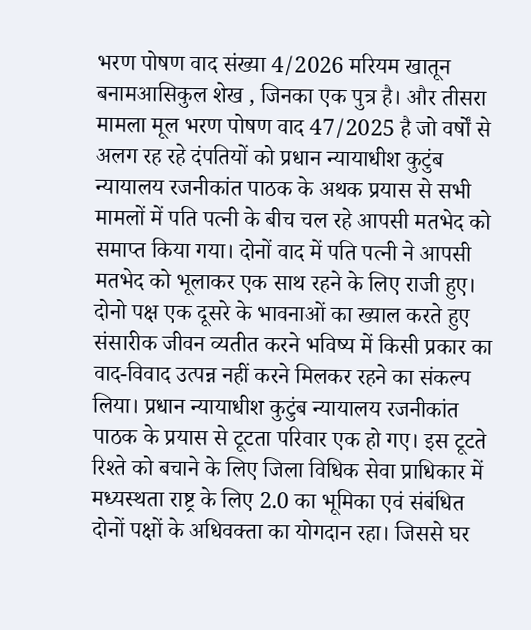भरण पोषण वाद संख्या 4/2026 मरियम खातून बनामआसिकुल शेख , जिनका एक पुत्र है। और तीसरा मामला मूल भरण पोषण वाद 47/2025 है जो वर्षों से अलग रह रहे दंपतियों को प्रधान न्यायाधीश कुटुंब न्यायालय रजनीकांत पाठक के अथक प्रयास से सभी मामलों में पति पत्नी के बीच चल रहे आपसी मतभेद को समाप्त किया गया। दोनों वाद में पति पत्नी ने आपसी मतभेद को भूलाकर एक साथ रहने के लिए राजी हुए। दोनो पक्ष एक दूसरे के भावनाओं का ख्याल करते हुए संसारीक जीवन व्यतीत करने भविष्य में किसी प्रकार का वाद-विवाद उत्पन्न नहीं करने मिलकर रहने का संकल्प लिया। प्रधान न्यायाधीश कुटुंब न्यायालय रजनीकांत पाठक के प्रयास से टूटता परिवार एक हो गए। इस टूटते रिश्ते को बचाने के लिए जिला विधिक सेवा प्राधिकार में मध्यस्थता राष्ट्र के लिए 2.0 का भूमिका एवं संबंधित दोनों पक्षों के अधिवक्ता का योगदान रहा। जिससे घर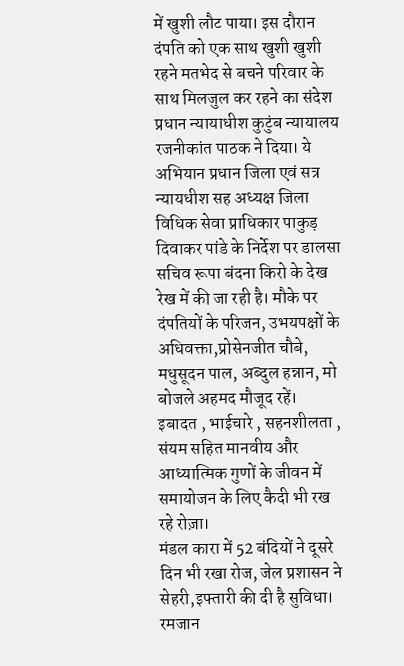में खुशी लौट पाया। इस दौरान दंपति को एक साथ खुशी खुशी रहने मतभेद से बचने परिवार के साथ मिलजुल कर रहने का संदेश प्रधान न्यायाधीश कुटुंब न्यायालय रजनीकांत पाठक ने दिया। ये अभियान प्रधान जिला एवं सत्र न्यायधीश सह अध्यक्ष जिला विधिक सेवा प्राधिकार पाकुड़ दिवाकर पांडे के निर्देश पर डालसा सचिव रूपा बंदना किरो के देख रेख में की जा रही है। मौके पर दंपतियों के परिजन, उभयपक्षों के अधिवक्ता,प्रोसेनजीत चौबे, मधुसूदन पाल, अब्दुल हन्नान, मो बोजले अहमद मौजूद रहें।
इबादत , भाईचारे , सहनशीलता , संयम सहित मानवीय और आध्यात्मिक गुणों के जीवन में समायोजन के लिए कैदी भी रख रहे रोज़ा।
मंडल कारा में 52 बंदियों ने दूसरे दिन भी रखा रोज, जेल प्रशासन ने सेहरी,इफ्तारी की दी है सुविधा। रमजान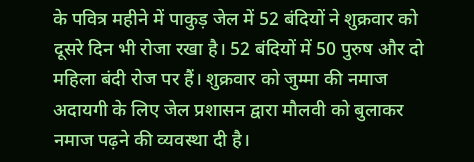के पवित्र महीने में पाकुड़ जेल में 52 बंदियों ने शुक्रवार को दूसरे दिन भी रोजा रखा है। 52 बंदियों में 50 पुरुष और दो महिला बंदी रोज पर हैं। शुक्रवार को जुम्मा की नमाज अदायगी के लिए जेल प्रशासन द्वारा मौलवी को बुलाकर नमाज पढ़ने की व्यवस्था दी है।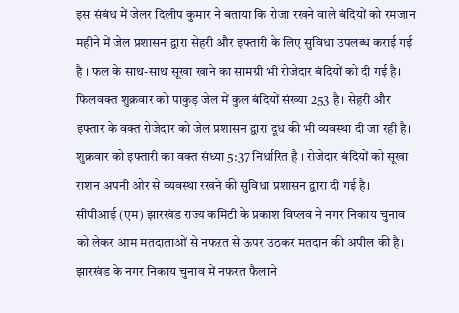इस संबंध में जेलर दिलीप कुमार ने बताया कि रोजा रखने वाले बंदियों को रमजान महीने में जेल प्रशासन द्वारा सेहरी और इफ्तारी के लिए सुविधा उपलब्ध कराई गई है । फल के साथ-साथ सूखा खाने का सामग्री भी रोजेदार बंदियों को दी गई है। फिलवक्त शुक्रवार को पाकुड़ जेल में कुल बंदियों संख्या 253 है। सेहरी और इफ्तार के वक्त रोजेदार को जेल प्रशासन द्वारा दूध की भी व्यवस्था दी जा रही है। शुक्रवार को इफ्तारी का वक्त संध्या 5:37 निर्धारित है । रोजेदार बंदियों को सूखा राशन अपनी ओर से व्यवस्था रखने की सुविधा प्रशासन द्वारा दी गई है।
सीपीआई (एम) झारखंड राज्य कमिटी के प्रकाश विप्लव ने नगर निकाय चुनाव को लेकर आम मतदाताओं से नफऱत से ऊपर उठकर मतदान की अपील की है।
झारखंड के नगर निकाय चुनाव में नफरत फैलाने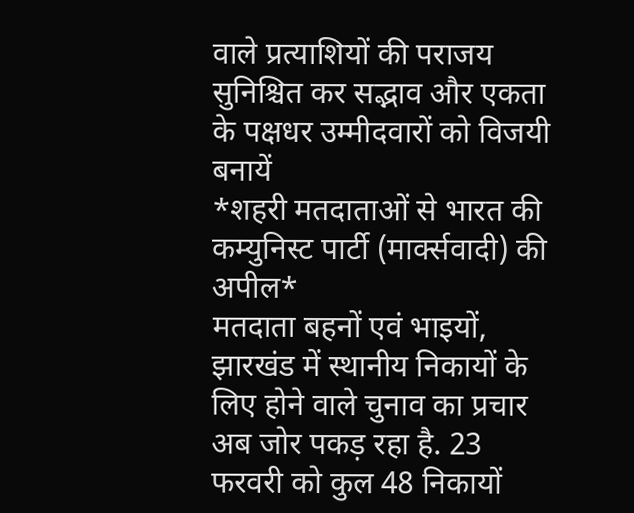वाले प्रत्याशियों की पराजय सुनिश्चित कर सद्भाव और एकता के पक्षधर उम्मीदवारों को विजयी बनायें
*शहरी मतदाताओं से भारत की कम्युनिस्ट पार्टी (मार्क्सवादी) की अपील*
मतदाता बहनों एवं भाइयों,
झारखंड में स्थानीय निकायों के लिए होने वाले चुनाव का प्रचार अब जोर पकड़ रहा है. 23 फरवरी को कुल 48 निकायों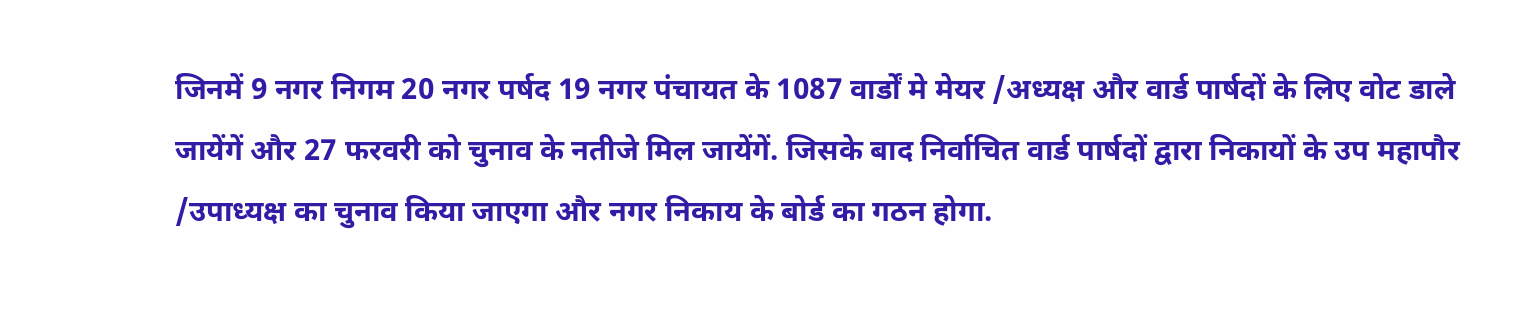जिनमें 9 नगर निगम 20 नगर पर्षद 19 नगर पंचायत के 1087 वार्डों मे मेयर /अध्यक्ष और वार्ड पार्षदों के लिए वोट डाले जायेंगें और 27 फरवरी को चुनाव के नतीजे मिल जायेंगें. जिसके बाद निर्वाचित वार्ड पार्षदों द्वारा निकायों के उप महापौर /उपाध्यक्ष का चुनाव किया जाएगा और नगर निकाय के बोर्ड का गठन होगा.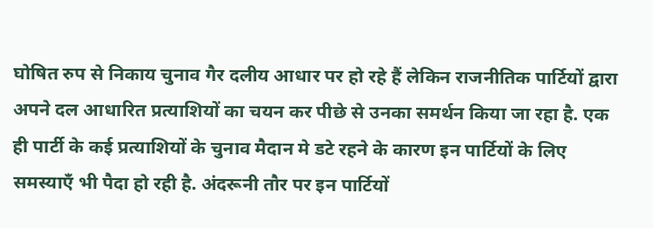घोषित रुप से निकाय चुनाव गैर दलीय आधार पर हो रहे हैं लेकिन राजनीतिक पार्टियों द्वारा अपने दल आधारित प्रत्याशियों का चयन कर पीछे से उनका समर्थन किया जा रहा है. एक ही पार्टी के कई प्रत्याशियों के चुनाव मैदान मे डटे रहने के कारण इन पार्टियों के लिए समस्याएँ भी पैदा हो रही है. अंदरूनी तौर पर इन पार्टियों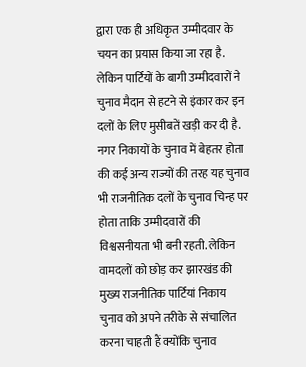द्वारा एक ही अधिकृत उम्मीदवार के चयन का प्रयास किया जा रहा है. लेकिन पार्टियों के बागी उम्मीदवारों ने चुनाव मैदान से हटने से इंकार कर इन दलों के लिए मुसीबतें खड़ी कर दी है.
नगर निकायों के चुनाव में बेहतर होता की कई अन्य राज्यों की तरह यह चुनाव भी राजनीतिक दलों के चुनाव चिन्ह पर होता ताकि उम्मीदवारों की विश्वसनीयता भी बनी रहती. लेकिन वामदलों को छोड़ कर झारखंड की मुख्य राजनीतिक पार्टियां निकाय चुनाव को अपने तरीके से संचालित करना चाहती हैं क्योंकि चुनाव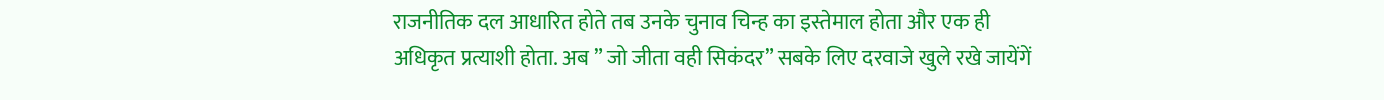राजनीतिक दल आधारित होते तब उनके चुनाव चिन्ह का इस्तेमाल होता और एक ही अधिकृत प्रत्याशी होता. अब ” जो जीता वही सिकंदर” सबके लिए दरवाजे खुले रखे जायेंगें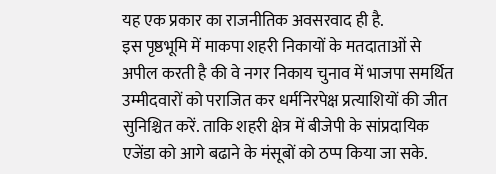यह एक प्रकार का राजनीतिक अवसरवाद ही है.
इस पृष्ठभूमि में माकपा शहरी निकायों के मतदाताओं से अपील करती है की वे नगर निकाय चुनाव में भाजपा समर्थित उम्मीदवारों को पराजित कर धर्मनिरपेक्ष प्रत्याशियों की जीत सुनिश्चित करें. ताकि शहरी क्षेत्र में बीजेपी के सांप्रदायिक एजेंडा को आगे बढाने के मंसूबों को ठप्प किया जा सके.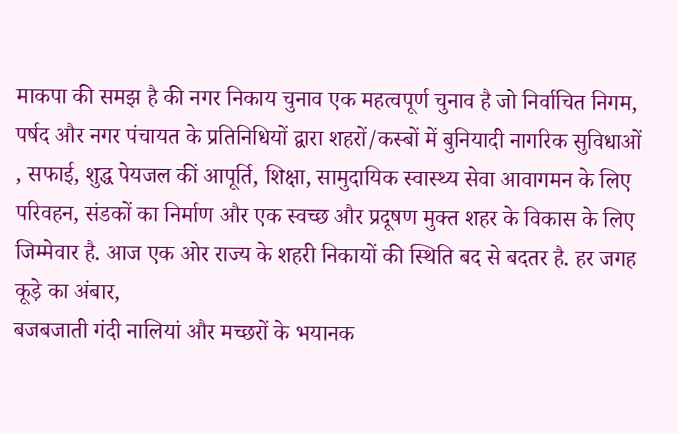माकपा की समझ है की नगर निकाय चुनाव एक महत्वपूर्ण चुनाव है जो निर्वाचित निगम, पर्षद और नगर पंचायत के प्रतिनिधियों द्वारा शहरों/कस्बों में बुनियादी नागरिक सुविधाओं , सफाई, शुद्ध पेयजल कीं आपूर्ति, शिक्षा, सामुदायिक स्वास्थ्य सेवा आवागमन के लिए परिवहन, संडकों का निर्माण और एक स्वच्छ और प्रदूषण मुक्त शहर के विकास के लिए जिम्मेवार है. आज एक ओर राज्य के शहरी निकायों की स्थिति बद से बदतर है. हर जगह कूड़े का अंबार,
बजबजाती गंदी नालियां और मच्छरों के भयानक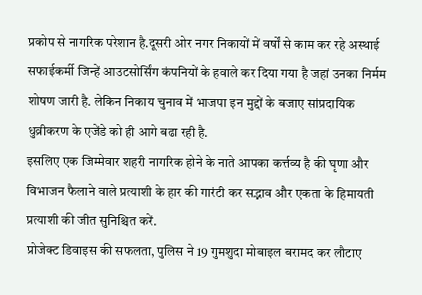प्रकोप से नागरिक परेशान है.दूसरी ओर नगर निकायों में वर्षों से काम कर रहे अस्थाई सफाईकर्मी जिन्हें आउटसोर्सिंग कंपनियों के हवाले कर दिया गया है जहां उनका निर्मम शोषण जारी है. लेकिन निकाय चुनाव में भाजपा इन मुद्दों के बजाए सांप्रदायिक धुव्रीकरण के एजेंडे को ही आगे बढा रही है.
इसलिए एक जिम्मेवार शहरी नागरिक होने के नाते आपका कर्त्तव्य है की घृणा और विभाजन फैलाने वाले प्रत्याशी के हार की गारंटी कर सद्भाव और एकता के हिमायती प्रत्याशी की जीत सुनिश्चित करें.
प्रोजेक्ट डिवाइस की सफलता, पुलिस ने 19 गुमशुदा मोबाइल बरामद कर लौटाए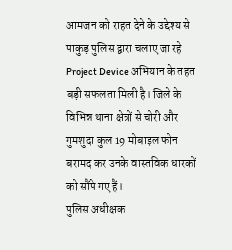आमजन को राहत देने के उद्देश्य से पाकुड़ पुलिस द्वारा चलाए जा रहे Project Device अभियान के तहत बड़ी सफलता मिली है। जिले के विभिन्न थाना क्षेत्रों से चोरी और गुमशुदा कुल 19 मोबाइल फोन बरामद कर उनके वास्तविक धारकों को सौंपे गए हैं।
पुलिस अधीक्षक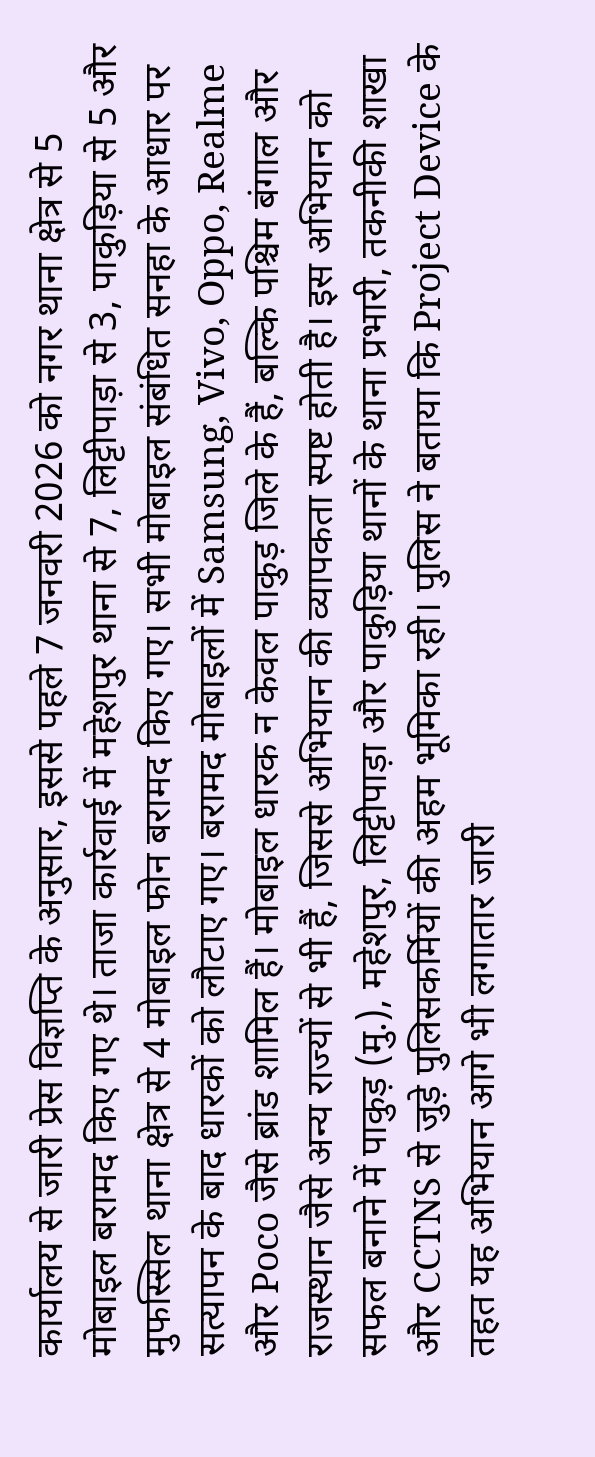कार्यालय से जारी प्रेस विज्ञप्ति के अनुसार, इससे पहले 7 जनवरी 2026 को नगर थाना क्षेत्र से 5 मोबाइल बरामद किए गए थे। ताजा कार्रवाई में महेशपुर थाना से 7, लिट्टीपाड़ा से 3, पाकुड़िया से 5 और मुफस्सिल थाना क्षेत्र से 4 मोबाइल फोन बरामद किए गए। सभी मोबाइल संबंधित सनहा के आधार पर सत्यापन के बाद धारकों को लौटाए गए। बरामद मोबाइलों में Samsung, Vivo, Oppo, Realme और Poco जैसे ब्रांड शामिल हैं। मोबाइल धारक न केवल पाकुड़ जिले के हैं, बल्कि पश्चिम बंगाल और राजस्थान जैसे अन्य राज्यों से भी हैं, जिससे अभियान की व्यापकता स्पष्ट होती है। इस अभियान को सफल बनाने में पाकुड़ (मु.), महेशपुर, लिट्टीपाड़ा और पाकुड़िया थानों के थाना प्रभारी, तकनीकी शाखा और CCTNS से जुड़े पुलिसकर्मियों की अहम भूमिका रही। पुलिस ने बताया कि Project Device के तहत यह अभियान आगे भी लगातार जारी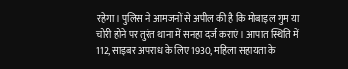रहेगा। पुलिस ने आमजनों से अपील की है कि मोबाइल गुम या चोरी होने पर तुरंत थाना में सनहा दर्ज कराएं। आपात स्थिति में 112, साइबर अपराध के लिए 1930, महिला सहायता के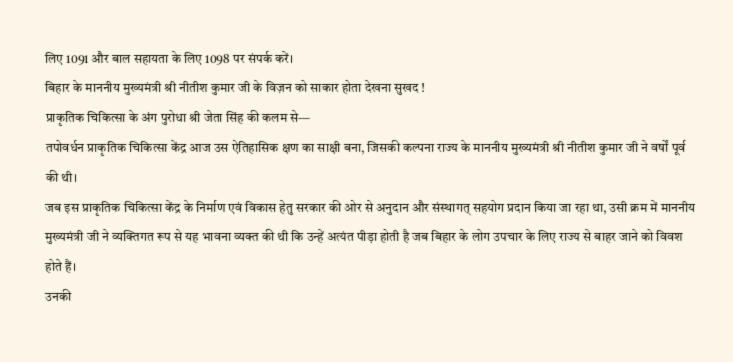लिए 1091 और बाल सहायता के लिए 1098 पर संपर्क करें।
बिहार के माननीय मुख्यमंत्री श्री नीतीश कुमार जी के विज़न को साकार होता देखना सुखद !
प्राकृतिक चिकित्सा के अंग पुरोधा श्री जेता सिंह की कलम से—
तपोवर्धन प्राकृतिक चिकित्सा केंद्र आज उस ऐतिहासिक क्षण का साक्षी बना, जिसकी कल्पना राज्य के माननीय मुख्यमंत्री श्री नीतीश कुमार जी ने वर्षों पूर्व की थी।
जब इस प्राकृतिक चिकित्सा केंद्र के निर्माण एवं विकास हेतु सरकार की ओर से अनुदान और संस्थागत् सहयोग प्रदान किया जा रहा था, उसी क्रम में माननीय मुख्यमंत्री जी ने व्यक्तिगत रूप से यह भावना व्यक्त की थी कि उन्हें अत्यंत पीड़ा होती है जब बिहार के लोग उपचार के लिए राज्य से बाहर जाने को विवश होते हैं।
उनकी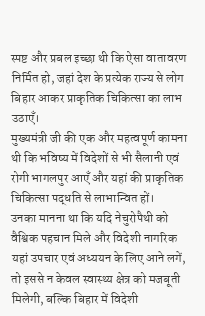स्पष्ट और प्रबल इच्छा थी कि ऐसा वातावरण निर्मित हो, जहां देश के प्रत्येक राज्य से लोग बिहार आकर प्राकृतिक चिकित्सा का लाभ उठाएँ।
मुख्यमंत्री जी की एक और महत्वपूर्ण कामना थी कि भविष्य में विदेशों से भी सैलानी एवं रोगी भागलपुर आएँ और यहां की प्राकृतिक चिकित्सा पद्धति से लाभान्वित हों।
उनका मानना था कि यदि नेचुरोपैथी को वैश्विक पहचान मिले और विदेशी नागरिक यहां उपचार एवं अध्ययन के लिए आने लगें, तो इससे न केवल स्वास्थ्य क्षेत्र को मजबूती मिलेगी, बल्कि बिहार में विदेशी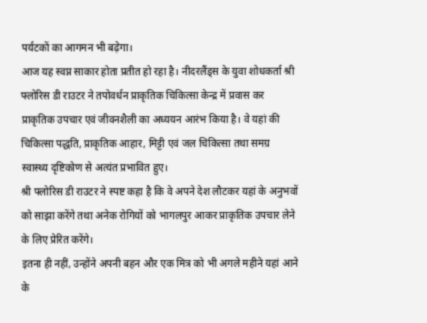पर्यटकों का आगमन भी बढ़ेगा।
आज यह स्वप्न साकार होता प्रतीत हो रहा है। नीदरलैंड्स के युवा शोधकर्ता श्री फ्लोरिस डी राउटर ने तपोवर्धन प्राकृतिक चिकित्सा केन्द्र में प्रवास कर प्राकृतिक उपचार एवं जीवनशैली का अध्ययन आरंभ किया है। वे यहां की चिकित्सा पद्धति, प्राकृतिक आहार, मिट्टी एवं जल चिकित्सा तथा समग्र स्वास्थ्य दृष्टिकोण से अत्यंत प्रभावित हुए।
श्री फ्लोरिस डी राउटर ने स्पष्ट कहा है कि वे अपने देश लौटकर यहां के अनुभवों को साझा करेंगे तथा अनेक रोगियों को भागलपुर आकर प्राकृतिक उपचार लेने के लिए प्रेरित करेंगे।
इतना ही नहीं, उन्होंने अपनी बहन और एक मित्र को भी अगले महीने यहां आने के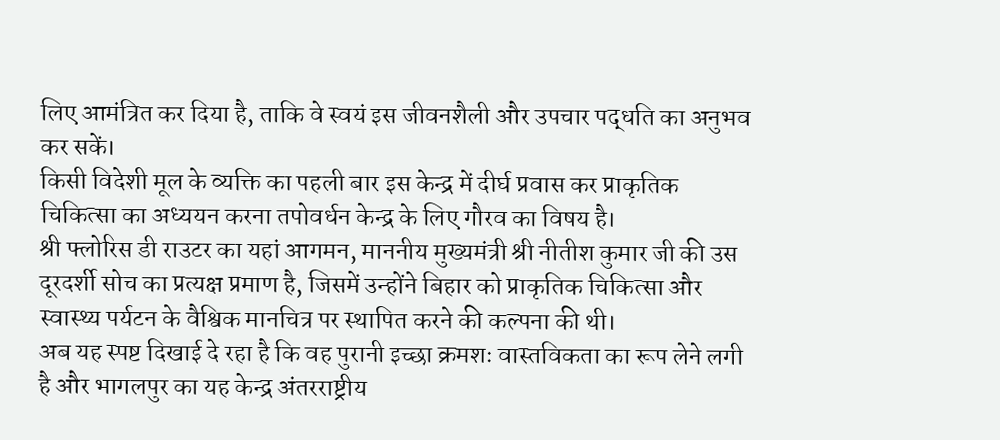लिए आमंत्रित कर दिया है, ताकि वे स्वयं इस जीवनशैली और उपचार पद्धति का अनुभव कर सकें।
किसी विदेशी मूल के व्यक्ति का पहली बार इस केन्द्र में दीर्घ प्रवास कर प्राकृतिक चिकित्सा का अध्ययन करना तपोवर्धन केन्द्र के लिए गौरव का विषय है।
श्री फ्लोरिस डी राउटर का यहां आगमन, माननीय मुख्यमंत्री श्री नीतीश कुमार जी की उस दूरदर्शी सोच का प्रत्यक्ष प्रमाण है, जिसमें उन्होंने बिहार को प्राकृतिक चिकित्सा और स्वास्थ्य पर्यटन के वैश्विक मानचित्र पर स्थापित करने की कल्पना की थी।
अब यह स्पष्ट दिखाई दे रहा है कि वह पुरानी इच्छा क्रमशः वास्तविकता का रूप लेने लगी है और भागलपुर का यह केन्द्र अंतरराष्ट्रीय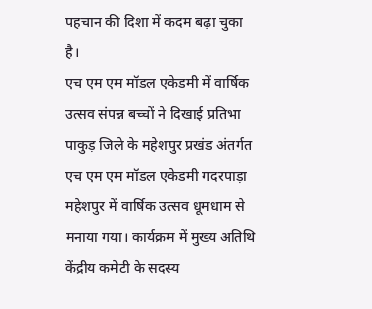पहचान की दिशा में कदम बढ़ा चुका है।
एच एम एम मॉडल एकेडमी में वार्षिक उत्सव संपन्न बच्चों ने दिखाई प्रतिभा
पाकुड़ जिले के महेशपुर प्रखंड अंतर्गत एच एम एम मॉडल एकेडमी गदरपाड़ा महेशपुर में वार्षिक उत्सव धूमधाम से मनाया गया। कार्यक्रम में मुख्य अतिथि केंद्रीय कमेटी के सदस्य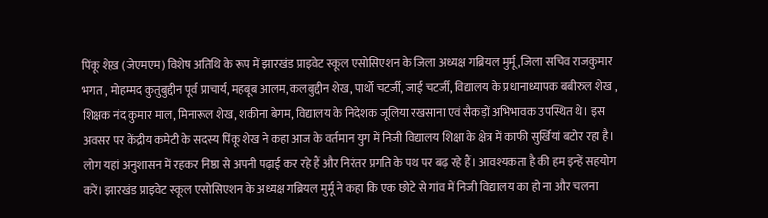पिंकू शेख़ (जेएमएम) विशेष अतिथि के रूप में झारखंड प्राइवेट स्कूल एसोसिएशन के जिला अध्यक्ष गब्रियल मुर्मू ,जिला सचिव राजकुमार भगत , मोहम्मद कुतुबुद्दीन पूर्व प्राचार्य, महबूब आलम, कलबुद्दीन शेख, पार्थो चटर्जी, जाई चटर्जी, विद्यालय के प्रधानाध्यापक बबीरुल शेख , शिक्षक नंद कुमार माल, मिनारूल शेख, शकीना बेगम, विद्यालय के निदेशक जूलिया रखसाना एवं सैकड़ों अभिभावक उपस्थित थे। इस अवसर पर केंद्रीय कमेटी के सदस्य पिंकू शेख ने कहा आज के वर्तमान युग में निजी विद्यालय शिक्षा के क्षेत्र में काफी सुर्खियां बटोर रहा है। लोग यहां अनुशासन में रहकर निष्ठा से अपनी पढ़ाई कर रहे हैं और निरंतर प्रगति के पथ पर बढ़ रहे हैं। आवश्यकता है की हम इन्हें सहयोग करें। झारखंड प्राइवेट स्कूल एसोसिएशन के अध्यक्ष गब्रियल मुर्मू ने कहा कि एक छोटे से गांव में निजी विद्यालय का हो ना और चलना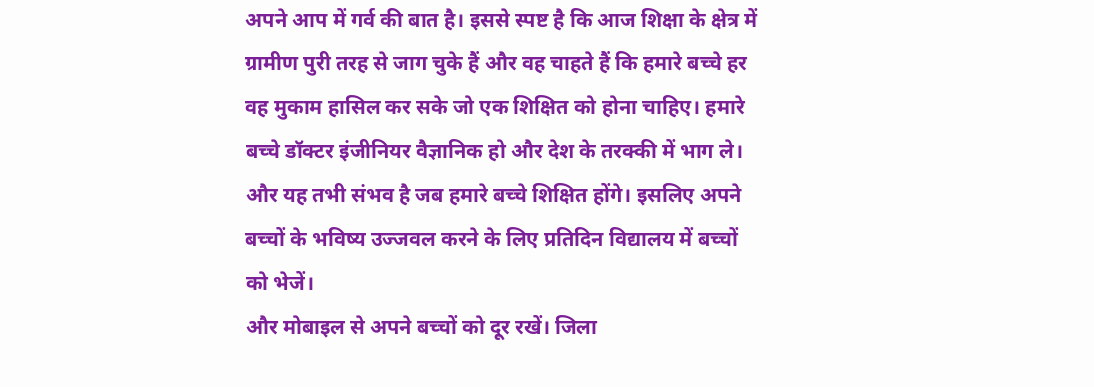अपने आप में गर्व की बात है। इससे स्पष्ट है कि आज शिक्षा के क्षेत्र में ग्रामीण पुरी तरह से जाग चुके हैं और वह चाहते हैं कि हमारे बच्चे हर वह मुकाम हासिल कर सके जो एक शिक्षित को होना चाहिए। हमारे बच्चे डॉक्टर इंजीनियर वैज्ञानिक हो और देश के तरक्की में भाग ले। और यह तभी संभव है जब हमारे बच्चे शिक्षित होंगे। इसलिए अपने बच्चों के भविष्य उज्जवल करने के लिए प्रतिदिन विद्यालय में बच्चों को भेजें।
और मोबाइल से अपने बच्चों को दूर रखें। जिला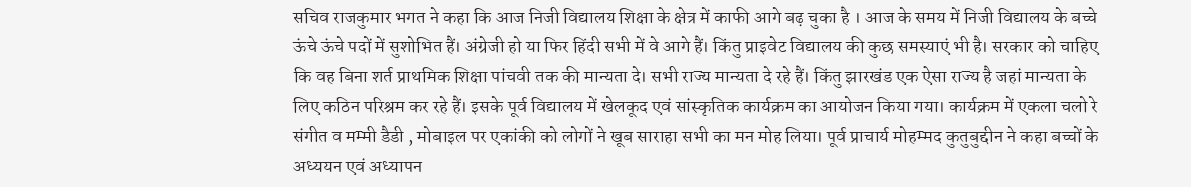सचिव राजकुमार भगत ने कहा कि आज निजी विद्यालय शिक्षा के क्षेत्र में काफी आगे बढ़ चुका है । आज के समय में निजी विद्यालय के बच्चे ऊंचे ऊंचे पदों में सुशोभित हैं। अंग्रेजी हो या फिर हिंदी सभी में वे आगे हैं। किंतु प्राइवेट विद्यालय की कुछ समस्याएं भी है। सरकार को चाहिए कि वह बिना शर्त प्राथमिक शिक्षा पांचवी तक की मान्यता दे। सभी राज्य मान्यता दे रहे हैं। किंतु झारखंड एक ऐसा राज्य है जहां मान्यता के लिए कठिन परिश्रम कर रहे हैं। इसके पूर्व विद्यालय में खेलकूद एवं सांस्कृतिक कार्यक्रम का आयोजन किया गया। कार्यक्रम में एकला चलो रे संगीत व मम्मी डैडी , मोबाइल पर एकांकी को लोगों ने खूब साराहा सभी का मन मोह लिया। पूर्व प्राचार्य मोहम्मद कुतुबुद्दीन ने कहा बच्चों के अध्ययन एवं अध्यापन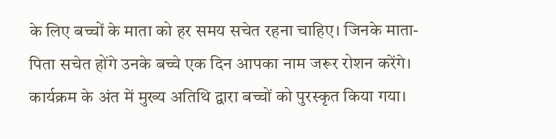के लिए बच्चों के माता को हर समय सचेत रहना चाहिए। जिनके माता-पिता सचेत होंगे उनके बच्चे एक दिन आपका नाम जरूर रोशन करेंगे। कार्यक्रम के अंत में मुख्य अतिथि द्वारा बच्चों को पुरस्कृत किया गया।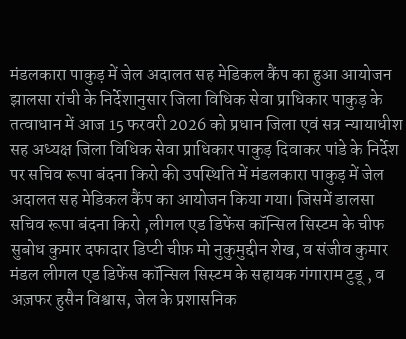मंडलकारा पाकुड़ में जेल अदालत सह मेडिकल कैंप का हुआ आयोजन
झालसा रांची के निर्देशानुसार जिला विधिक सेवा प्राधिकार पाकुड़ के तत्वाधान में आज 15 फरवरी 2026 को प्रधान जिला एवं सत्र न्यायाधीश सह अध्यक्ष जिला विधिक सेवा प्राधिकार पाकुड़ दिवाकर पांडे के निर्देश पर सचिव रूपा बंदना किरो की उपस्थिति में मंडलकारा पाकुड़ में जेल अदालत सह मेडिकल कैंप का आयोजन किया गया। जिसमें डालसा सचिव रूपा बंदना किरो ,लीगल एड डिफेंस कॉन्सिल सिस्टम के चीफ सुबोध कुमार दफादार डिप्टी चीफ़ मो नुकुमुद्दीन शेख, व संजीव कुमार मंडल लीगल एड डिफेंस कॉन्सिल सिस्टम के सहायक गंगाराम टुडू , व अज़फर हुसैन विश्वास, जेल के प्रशासनिक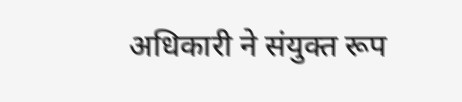अधिकारी ने संयुक्त रूप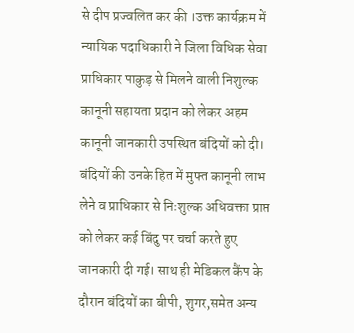से दीप प्रज्वलित कर की ।उक्त कार्यक्रम में न्यायिक पदाधिकारी ने जिला विधिक सेवा प्राधिकार पाकुड़ से मिलने वाली निशुल्क कानूनी सहायता प्रदान को लेकर अहम कानूनी जानकारी उपस्थित बंदियों को दी। बंदियों की उनके हित में मुफ्त कानूनी लाभ लेने व प्राधिकार से निःशुल्क अधिवक्ता प्राप्त को लेकर कई बिंदु पर चर्चा करते हुए जानकारी दी गई। साथ ही मेडिकल कैंप के दौरान बंदियों का बीपी, शुगर,समेत अन्य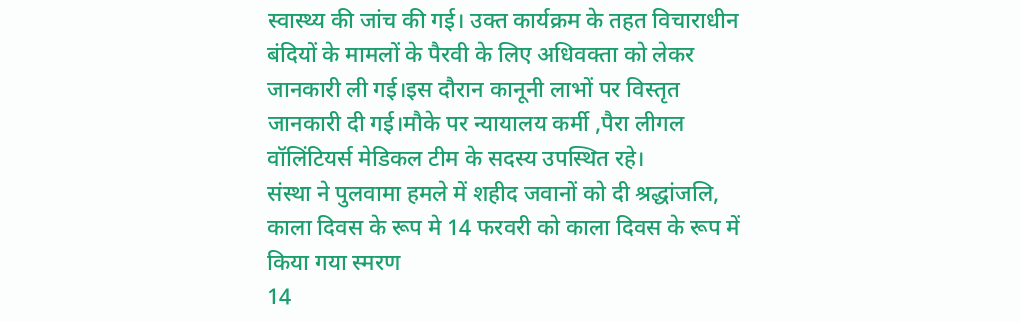स्वास्थ्य की जांच की गई। उक्त कार्यक्रम के तहत विचाराधीन बंदियों के मामलों के पैरवी के लिए अधिवक्ता को लेकर जानकारी ली गई।इस दौरान कानूनी लाभों पर विस्तृत जानकारी दी गई।मौके पर न्यायालय कर्मी ,पैरा लीगल वॉलिंटियर्स मेडिकल टीम के सदस्य उपस्थित रहे।
संस्था ने पुलवामा हमले में शहीद जवानों को दी श्रद्धांजलि, काला दिवस के रूप मे 14 फरवरी को काला दिवस के रूप में किया गया स्मरण
14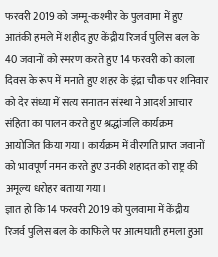फरवरी 2019 को जम्मू-कश्मीर के पुलवामा में हुए आतंकी हमले में शहीद हुए केंद्रीय रिजर्व पुलिस बल के 40 जवानों को स्मरण करते हुए 14 फरवरी को काला दिवस के रूप में मनाते हुए शहर के इंद्रा चौक पर शनिवार को देर संध्या में सत्य सनातन संस्था ने आदर्श आचार संहिता का पालन करते हुए श्रद्धांजलि कार्यक्रम आयोजित किया गया। कार्यक्रम में वीरगति प्राप्त जवानों को भावपूर्ण नमन करते हुए उनकी शहादत को राष्ट्र की अमूल्य धरोहर बताया गया।
ज्ञात हो कि 14 फरवरी 2019 को पुलवामा में केंद्रीय रिजर्व पुलिस बल के काफिले पर आत्मघाती हमला हुआ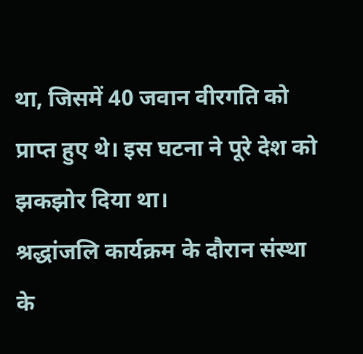था, जिसमें 40 जवान वीरगति को प्राप्त हुए थे। इस घटना ने पूरे देश को झकझोर दिया था।
श्रद्धांजलि कार्यक्रम के दौरान संस्था के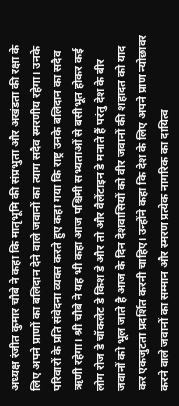अध्यक्ष रंजीत कुमार चौबे ने कहा कि मातृभूमि की संप्रभुता और अखंडता की रक्षा के लिए अपने प्राणों का बलिदान देने वाले जवानों का त्याग सदैव स्मरणीय रहेगा। उनके परिवारों के प्रति संवेदना व्यक्त करते हुए कहा गया कि राष्ट्र उनके बलिदान का सदैव ऋणी रहेगा। श्री चौबे ने यह भी कहा आज पश्चिमी सभ्यताओं से बसीभूत होकर कई लोग रोज डे चॉकलेट डे किश डे और तो और वैलेंटाइन डे मनाते हैं परंतु देश के बीर जवानों को भूल जाते है आज के दिन देशवासियों को वीर जवानों की शहादत को याद कर एकजुटता प्रदर्शित करनी चाहिए। उन्होंने कहा कि देश के लिए अपने प्राण न्योछावर करने वाले जवानों का सम्मान और स्मरण प्रत्येक नागरिक का दायित्व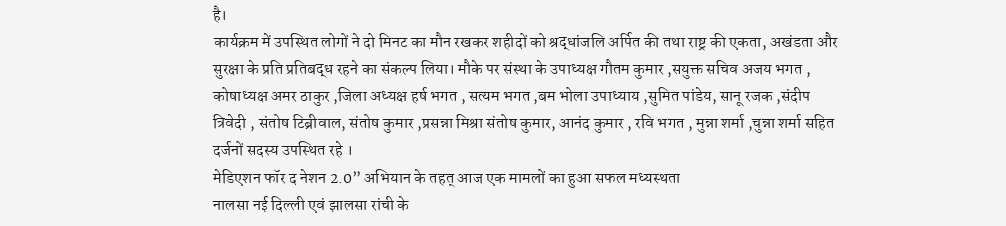है।
कार्यक्रम में उपस्थित लोगों ने दो मिनट का मौन रखकर शहीदों को श्रद्धांजलि अर्पित की तथा राष्ट्र की एकता, अखंडता और सुरक्षा के प्रति प्रतिबद्ध रहने का संकल्प लिया। मौके पर संस्था के उपाध्यक्ष गौतम कुमार ,सयुक्त सचिव अजय भगत , कोषाध्यक्ष अमर ठाकुर ,जिला अध्यक्ष हर्ष भगत , सत्यम भगत ,बम भोला उपाध्याय ,सुमित पांडेय, सानू रजक ,संदीप त्रिवेदी , संतोष टिब्रीवाल, संतोष कुमार ,प्रसन्ना मिश्रा संतोष कुमार, आनंद कुमार , रवि भगत , मुन्ना शर्मा ,चुन्ना शर्मा सहित दर्जनों सदस्य उपस्थित रहे ।
मेडिएशन फॉर द नेशन 2.0” अभियान के तहत् आज एक मामलों का हुआ सफल मध्यस्थता
नालसा नई दिल्ली एवं झालसा रांची के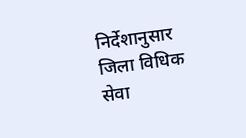निर्देशानुसार जिला विधिक सेवा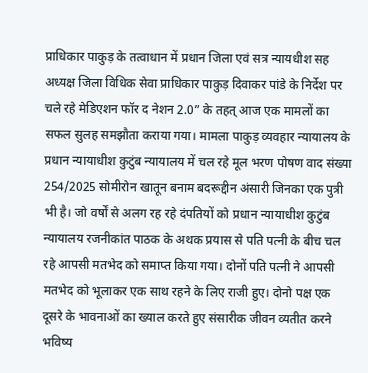प्राधिकार पाकुड़ के तत्वाधान में प्रधान जिला एवं सत्र न्यायधीश सह अध्यक्ष जिला विधिक सेवा प्राधिकार पाकुड़ दिवाकर पांडे के निर्देश पर चले रहे मेडिएशन फॉर द नेशन 2.0” के तहत् आज एक मामलों का सफल सुलह समझौता कराया गया। मामला पाकुड़ व्यवहार न्यायालय के प्रधान न्यायाधीश कुटुंब न्यायालय में चल रहे मूल भरण पोषण वाद संख्या 254/2025 सोमीरोन खातून बनाम बदरूद्दीन अंसारी जिनका एक पुत्री भी है। जो वर्षों से अलग रह रहे दंपतियों को प्रधान न्यायाधीश कुटुंब न्यायालय रजनीकांत पाठक के अथक प्रयास से पति पत्नी के बीच चल रहे आपसी मतभेद को समाप्त किया गया। दोनों पति पत्नी ने आपसी मतभेद को भूलाकर एक साथ रहने के लिए राजी हुए। दोनो पक्ष एक दूसरे के भावनाओं का ख्याल करते हुए संसारीक जीवन व्यतीत करने भविष्य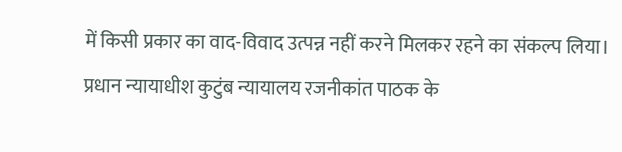में किसी प्रकार का वाद-विवाद उत्पन्न नहीं करने मिलकर रहने का संकल्प लिया। प्रधान न्यायाधीश कुटुंब न्यायालय रजनीकांत पाठक के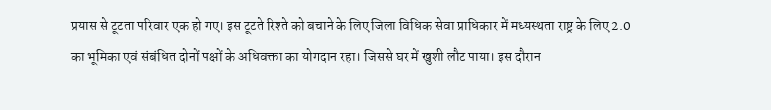प्रयास से टूटता परिवार एक हो गए। इस टूटते रिश्ते को बचाने के लिए जिला विधिक सेवा प्राधिकार में मध्यस्थता राष्ट्र के लिए 2.0 का भूमिका एवं संबंधित दोनों पक्षों के अधिवक्ता का योगदान रहा। जिससे घर में खुशी लौट पाया। इस दौरान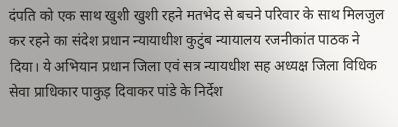दंपति को एक साथ खुशी खुशी रहने मतभेद से बचने परिवार के साथ मिलजुल कर रहने का संदेश प्रधान न्यायाधीश कुटुंब न्यायालय रजनीकांत पाठक ने दिया। ये अभियान प्रधान जिला एवं सत्र न्यायधीश सह अध्यक्ष जिला विधिक सेवा प्राधिकार पाकुड़ दिवाकर पांडे के निर्देश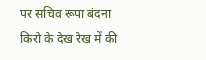पर सचिव रूपा बंदना किरो के देख रेख में की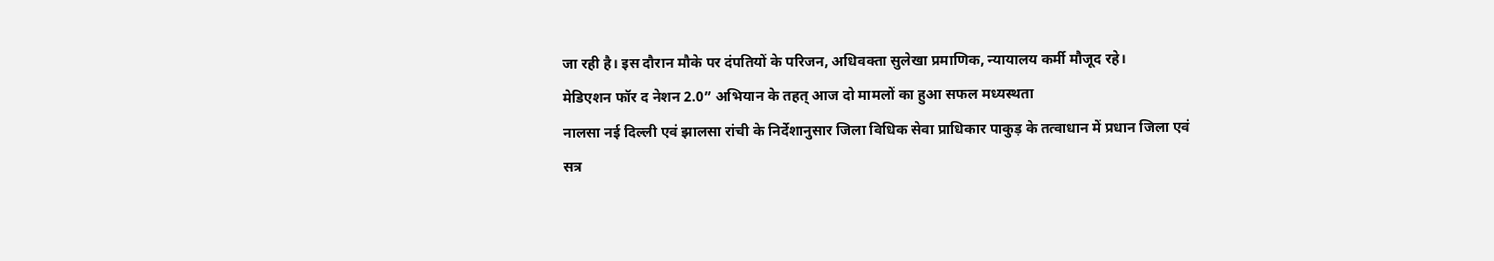जा रही है। इस दौरान मौके पर दंपतियों के परिजन, अधिवक्ता सुलेखा प्रमाणिक, न्यायालय कर्मी मौजूद रहे।
मेडिएशन फॉर द नेशन 2.0” अभियान के तहत् आज दो मामलों का हुआ सफल मध्यस्थता
नालसा नई दिल्ली एवं झालसा रांची के निर्देशानुसार जिला विधिक सेवा प्राधिकार पाकुड़ के तत्वाधान में प्रधान जिला एवं सत्र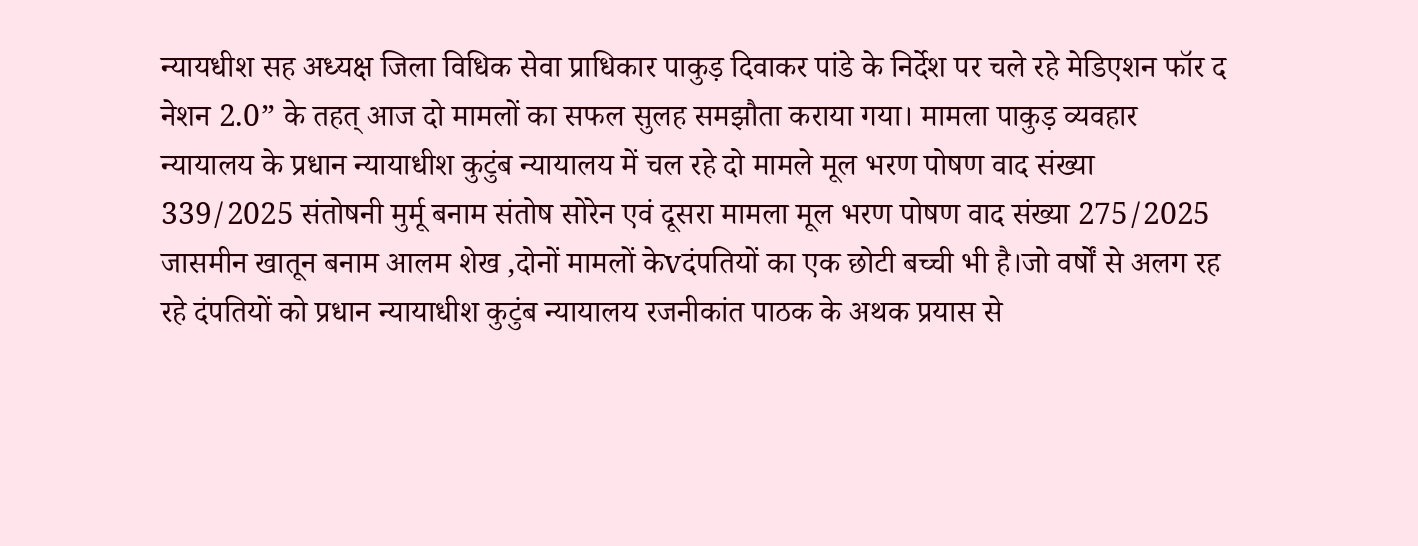न्यायधीश सह अध्यक्ष जिला विधिक सेवा प्राधिकार पाकुड़ दिवाकर पांडे के निर्देश पर चले रहे मेडिएशन फॉर द नेशन 2.0” के तहत् आज दो मामलों का सफल सुलह समझौता कराया गया। मामला पाकुड़ व्यवहार न्यायालय के प्रधान न्यायाधीश कुटुंब न्यायालय में चल रहे दो मामले मूल भरण पोषण वाद संख्या 339/2025 संतोषनी मुर्मू बनाम संतोष सोरेन एवं दूसरा मामला मूल भरण पोषण वाद संख्या 275/2025 जासमीन खातून बनाम आलम शेख ,दोनों मामलों केvदंपतियों का एक छोटी बच्ची भी है।जो वर्षों से अलग रह रहे दंपतियों को प्रधान न्यायाधीश कुटुंब न्यायालय रजनीकांत पाठक के अथक प्रयास से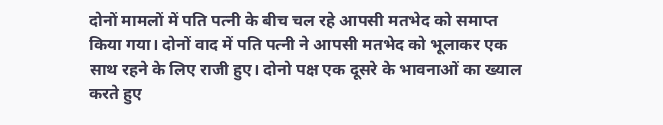दोनों मामलों में पति पत्नी के बीच चल रहे आपसी मतभेद को समाप्त किया गया। दोनों वाद में पति पत्नी ने आपसी मतभेद को भूलाकर एक साथ रहने के लिए राजी हुए। दोनो पक्ष एक दूसरे के भावनाओं का ख्याल करते हुए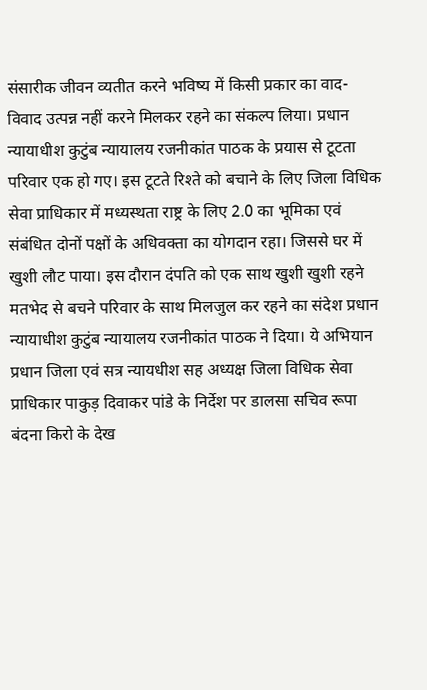संसारीक जीवन व्यतीत करने भविष्य में किसी प्रकार का वाद-विवाद उत्पन्न नहीं करने मिलकर रहने का संकल्प लिया। प्रधान न्यायाधीश कुटुंब न्यायालय रजनीकांत पाठक के प्रयास से टूटता परिवार एक हो गए। इस टूटते रिश्ते को बचाने के लिए जिला विधिक सेवा प्राधिकार में मध्यस्थता राष्ट्र के लिए 2.0 का भूमिका एवं संबंधित दोनों पक्षों के अधिवक्ता का योगदान रहा। जिससे घर में खुशी लौट पाया। इस दौरान दंपति को एक साथ खुशी खुशी रहने मतभेद से बचने परिवार के साथ मिलजुल कर रहने का संदेश प्रधान न्यायाधीश कुटुंब न्यायालय रजनीकांत पाठक ने दिया। ये अभियान प्रधान जिला एवं सत्र न्यायधीश सह अध्यक्ष जिला विधिक सेवा प्राधिकार पाकुड़ दिवाकर पांडे के निर्देश पर डालसा सचिव रूपा बंदना किरो के देख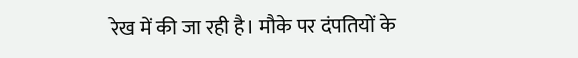रेख में की जा रही है। मौके पर दंपतियों के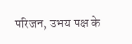परिजन, उभय पक्ष के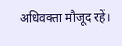अधिवक्ता मौजूद रहें।